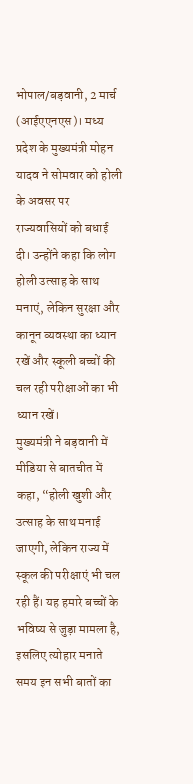भोपाल/बड़वानी, 2 मार्च (आईएएनएस)। मध्य प्रदेश के मुख्यमंत्री मोहन यादव ने सोमवार को होली के अवसर पर राज्यवासियों को बधाई दी। उन्होंने कहा कि लोग होली उत्साह के साथ मनाएं, लेकिन सुरक्षा और कानून व्यवस्था का ध्यान रखें और स्कूली बच्चों की चल रही परीक्षाओं का भी ध्यान रखें।
मुख्यमंत्री ने बड़वानी में मीडिया से बातचीत में कहा, “होली खुशी और उत्साह के साथ मनाई जाएगी, लेकिन राज्य में स्कूल की परीक्षाएं भी चल रही हैं। यह हमारे बच्चों के भविष्य से जुड़ा मामला है, इसलिए त्योहार मनाते समय इन सभी बातों का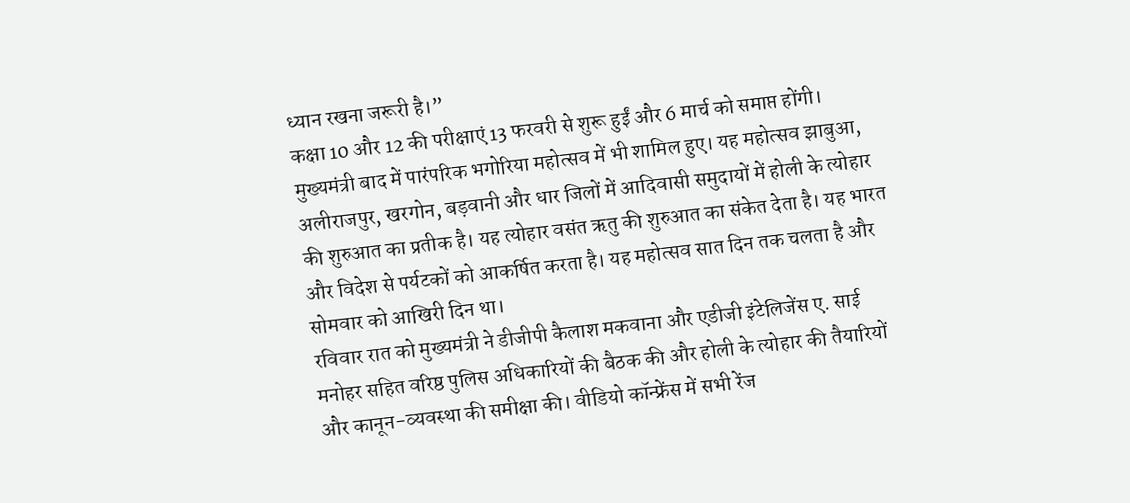ध्यान रखना जरूरी है।”
कक्षा 10 और 12 की परीक्षाएं 13 फरवरी से शुरू हुईं और 6 मार्च को समाप्त होंगी।
मुख्यमंत्री बाद में पारंपरिक भगोरिया महोत्सव में भी शामिल हुए। यह महोत्सव झाबुआ, अलीराजपुर, खरगोन, बड़वानी और धार जिलों में आदिवासी समुदायों में होली के त्योहार की शुरुआत का प्रतीक है। यह त्योहार वसंत ऋतु की शुरुआत का संकेत देता है। यह भारत और विदेश से पर्यटकों को आकर्षित करता है। यह महोत्सव सात दिन तक चलता है और सोमवार को आखिरी दिन था।
रविवार रात को मुख्यमंत्री ने डीजीपी कैलाश मकवाना और एडीजी इंटेलिजेंस ए. साई मनोहर सहित वरिष्ठ पुलिस अधिकारियों की बैठक की और होली के त्योहार की तैयारियों और कानून-व्यवस्था की समीक्षा की। वीडियो कॉन्फ्रेंस में सभी रेंज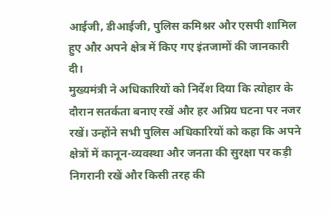आईजी, डीआईजी, पुलिस कमिश्नर और एसपी शामिल हुए और अपने क्षेत्र में किए गए इंतजामों की जानकारी दी।
मुख्यमंत्री ने अधिकारियों को निर्देश दिया कि त्योहार के दौरान सतर्कता बनाए रखें और हर अप्रिय घटना पर नजर रखें। उन्होंने सभी पुलिस अधिकारियों को कहा कि अपने क्षेत्रों में कानून-व्यवस्था और जनता की सुरक्षा पर कड़ी निगरानी रखें और किसी तरह की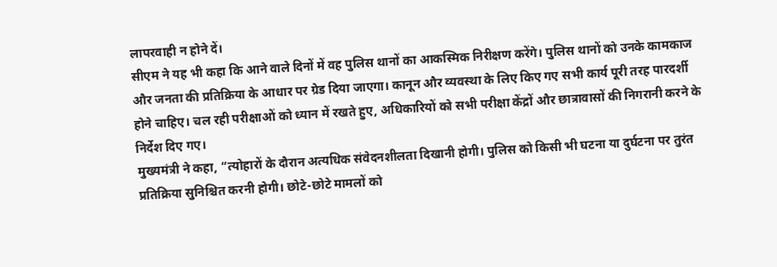लापरवाही न होने दें।
सीएम ने यह भी कहा कि आने वाले दिनों में वह पुलिस थानों का आकस्मिक निरीक्षण करेंगे। पुलिस थानों को उनके कामकाज और जनता की प्रतिक्रिया के आधार पर ग्रेड दिया जाएगा। कानून और व्यवस्था के लिए किए गए सभी कार्य पूरी तरह पारदर्शी होने चाहिए। चल रही परीक्षाओं को ध्यान में रखते हुए, अधिकारियों को सभी परीक्षा केंद्रों और छात्रावासों की निगरानी करने के निर्देश दिए गए।
मुख्यमंत्री ने कहा, “त्योहारों के दौरान अत्यधिक संवेदनशीलता दिखानी होगी। पुलिस को किसी भी घटना या दुर्घटना पर तुरंत प्रतिक्रिया सुनिश्चित करनी होगी। छोटे-छोटे मामलों को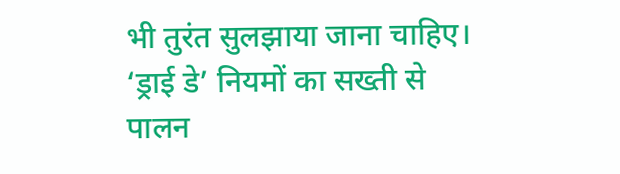भी तुरंत सुलझाया जाना चाहिए। ‘ड्राई डे’ नियमों का सख्ती से पालन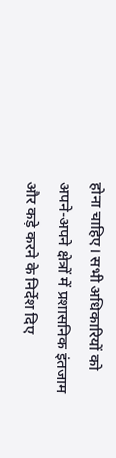होना चाहिए। सभी अधिकारियों को अपने-अपने क्षेत्रों में प्रशासनिक इंतजाम और कड़े करने के निर्देश दिए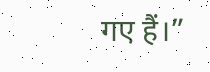गए हैं।”